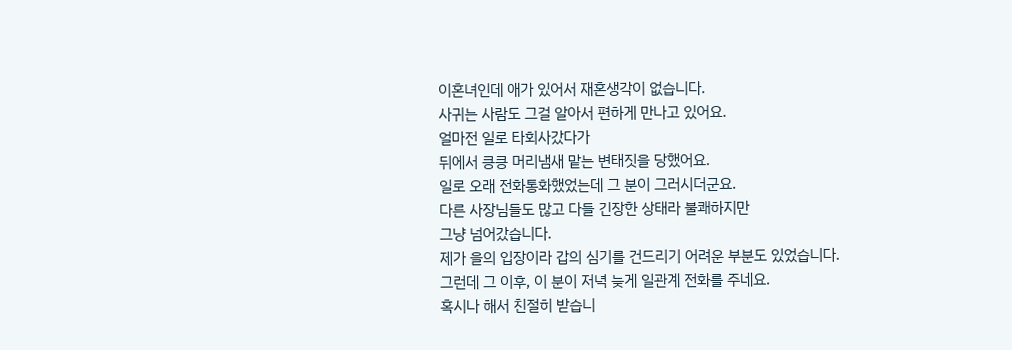이혼녀인데 애가 있어서 재혼생각이 없습니다.
사귀는 사람도 그걸 알아서 편하게 만나고 있어요.
얼마전 일로 타회사갔다가
뒤에서 킁킁 머리냄새 맡는 변태짓을 당했어요.
일로 오래 전화통화했었는데 그 분이 그러시더군요.
다른 사장님들도 많고 다들 긴장한 상태라 불쾌하지만
그냥 넘어갔습니다.
제가 을의 입장이라 갑의 심기를 건드리기 어려운 부분도 있었습니다.
그런데 그 이후, 이 분이 저녁 늦게 일관계 전화를 주네요.
혹시나 해서 친절히 받습니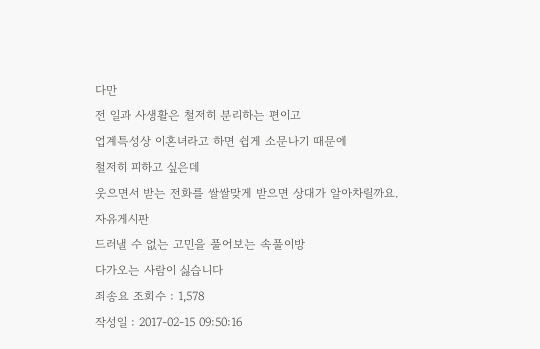다만
전 일과 사생활은 철저히 분리하는 편이고
업계특성상 이혼녀라고 하면 쉽게 소문나기 때문에
철저히 피하고 싶은데
웃으면서 받는 전화를 쌀쌀맞게 받으면 상대가 알아차릴까요.
자유게시판
드러낼 수 없는 고민을 풀어보는 속풀이방
다가오는 사람이 싫습니다
죄송요 조회수 : 1,578
작성일 : 2017-02-15 09:50:16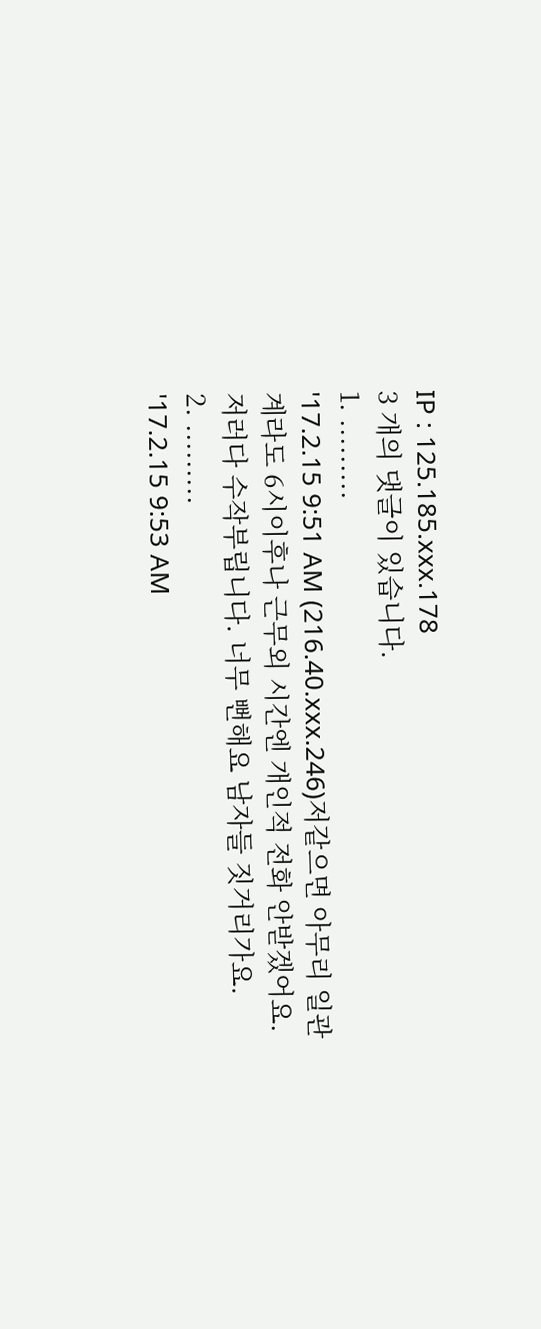IP : 125.185.xxx.178
3 개의 댓글이 있습니다.
1. .........
'17.2.15 9:51 AM (216.40.xxx.246)저같으면 아무리 일관계라도 6시이후나 근무외 시간엔 개인적 전화 안받겠어요. 저러다 수작부립니다. 너무 뻔해요 남자들 짓거리가요.
2. .........
'17.2.15 9:53 AM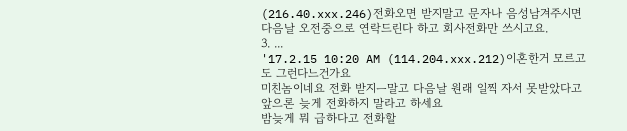(216.40.xxx.246)전화오면 받지말고 문자나 음성남겨주시면 다음날 오전중으로 연락드린다 하고 회사전화만 쓰시고요.
3. ...
'17.2.15 10:20 AM (114.204.xxx.212)이혼한거 모르고도 그런다느건가요
미친놈이네요 전화 받지ㅡ말고 다음날 원래 일찍 자서 못받았다고 앞으론 늦게 전화하지 말라고 하세요
밤늦게 뭐 급하다고 전화할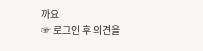까요
☞ 로그인 후 의견을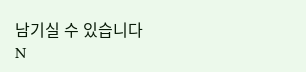남기실 수 있습니다
N